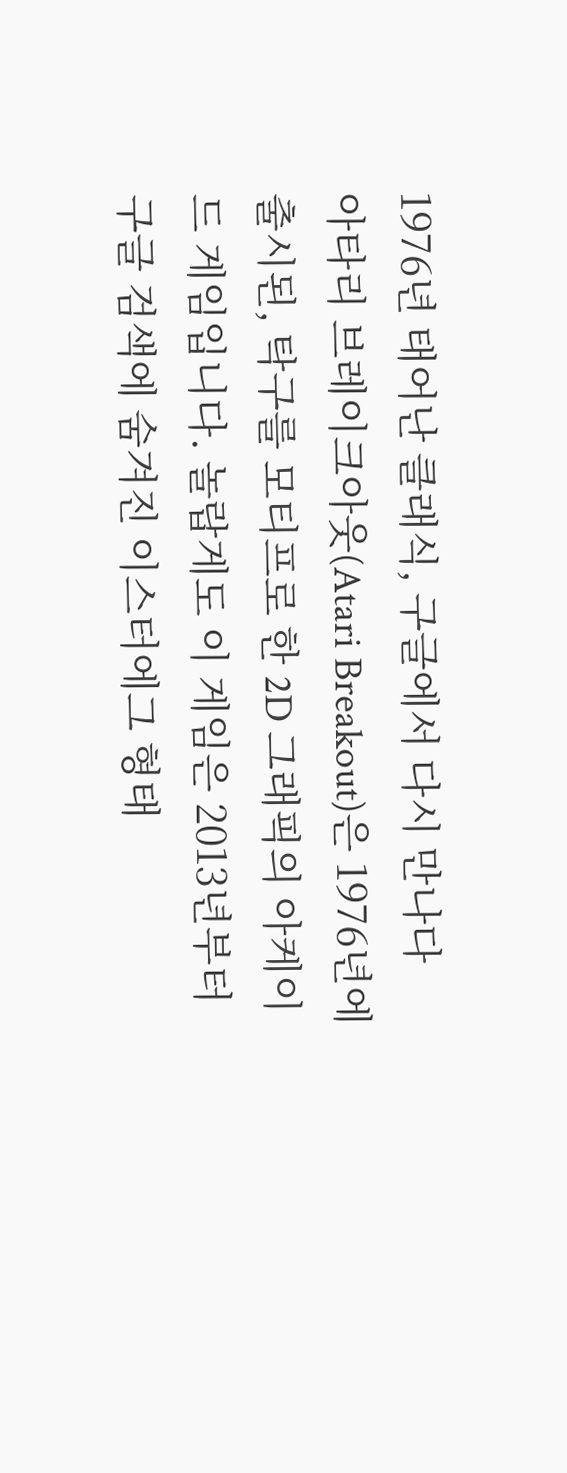1976년 태어난 클래식, 구글에서 다시 만나다
아타리 브레이크아웃(Atari Breakout)은 1976년에 출시된, 탁구를 모티프로 한 2D 그래픽의 아케이드 게임입니다. 놀랍게도 이 게임은 2013년부터 구글 검색에 숨겨진 이스터에그 형태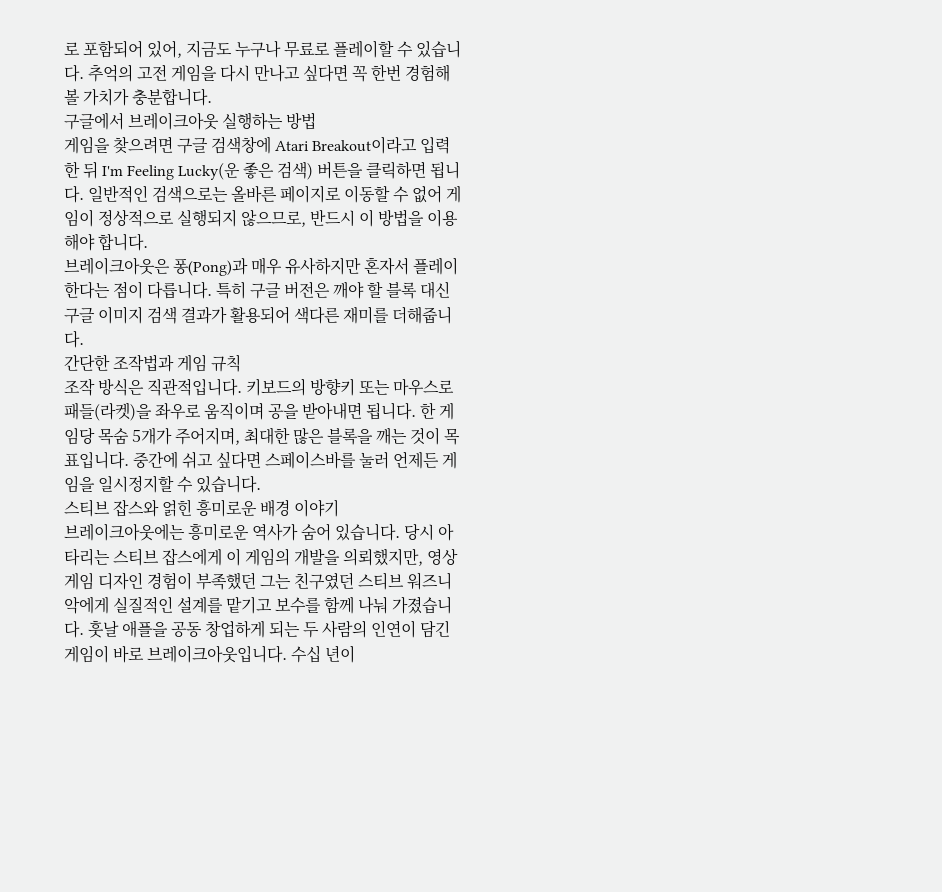로 포함되어 있어, 지금도 누구나 무료로 플레이할 수 있습니다. 추억의 고전 게임을 다시 만나고 싶다면 꼭 한번 경험해 볼 가치가 충분합니다.
구글에서 브레이크아웃 실행하는 방법
게임을 찾으려면 구글 검색창에 Atari Breakout이라고 입력한 뒤 I'm Feeling Lucky(운 좋은 검색) 버튼을 클릭하면 됩니다. 일반적인 검색으로는 올바른 페이지로 이동할 수 없어 게임이 정상적으로 실행되지 않으므로, 반드시 이 방법을 이용해야 합니다.
브레이크아웃은 퐁(Pong)과 매우 유사하지만 혼자서 플레이한다는 점이 다릅니다. 특히 구글 버전은 깨야 할 블록 대신 구글 이미지 검색 결과가 활용되어 색다른 재미를 더해줍니다.
간단한 조작법과 게임 규칙
조작 방식은 직관적입니다. 키보드의 방향키 또는 마우스로 패들(라켓)을 좌우로 움직이며 공을 받아내면 됩니다. 한 게임당 목숨 5개가 주어지며, 최대한 많은 블록을 깨는 것이 목표입니다. 중간에 쉬고 싶다면 스페이스바를 눌러 언제든 게임을 일시정지할 수 있습니다.
스티브 잡스와 얽힌 흥미로운 배경 이야기
브레이크아웃에는 흥미로운 역사가 숨어 있습니다. 당시 아타리는 스티브 잡스에게 이 게임의 개발을 의뢰했지만, 영상 게임 디자인 경험이 부족했던 그는 친구였던 스티브 워즈니악에게 실질적인 설계를 맡기고 보수를 함께 나눠 가졌습니다. 훗날 애플을 공동 창업하게 되는 두 사람의 인연이 담긴 게임이 바로 브레이크아웃입니다. 수십 년이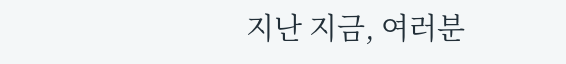지난 지금, 여러분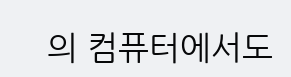의 컴퓨터에서도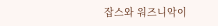잡스와 워즈니악이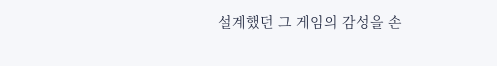설계했던 그 게임의 감성을 손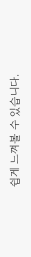쉽게 느껴볼 수 있습니다.